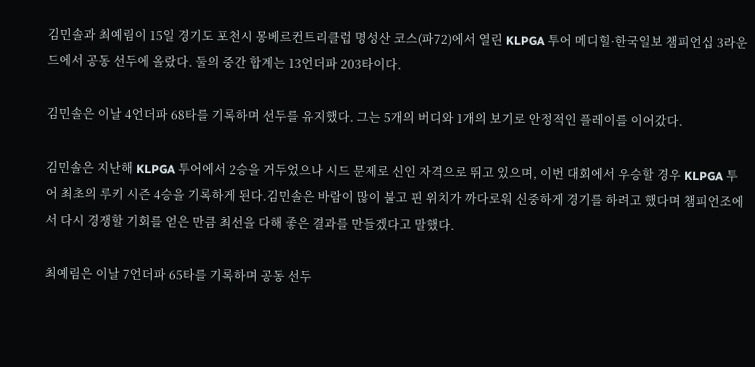김민솔과 최예림이 15일 경기도 포천시 몽베르컨트리클럽 명성산 코스(파72)에서 열린 KLPGA 투어 메디힐·한국일보 챔피언십 3라운드에서 공동 선두에 올랐다. 둘의 중간 합계는 13언더파 203타이다.

김민솔은 이날 4언더파 68타를 기록하며 선두를 유지했다. 그는 5개의 버디와 1개의 보기로 안정적인 플레이를 이어갔다.

김민솔은 지난해 KLPGA 투어에서 2승을 거두었으나 시드 문제로 신인 자격으로 뛰고 있으며, 이번 대회에서 우승할 경우 KLPGA 투어 최초의 루키 시즌 4승을 기록하게 된다.김민솔은 바람이 많이 불고 핀 위치가 까다로워 신중하게 경기를 하려고 했다며 챔피언조에서 다시 경쟁할 기회를 얻은 만큼 최선을 다해 좋은 결과를 만들겠다고 말했다.

최예림은 이날 7언더파 65타를 기록하며 공동 선두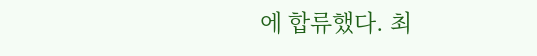에 합류했다. 최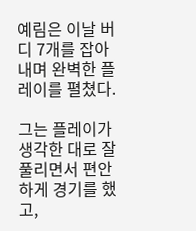예림은 이날 버디 7개를 잡아내며 완벽한 플레이를 펼쳤다.

그는 플레이가 생각한 대로 잘 풀리면서 편안하게 경기를 했고,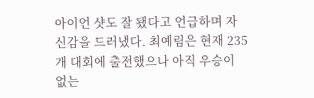아이언 샷도 잘 됐다고 언급하며 자신감을 드러냈다. 최예림은 현재 235개 대회에 출전했으나 아직 우승이 없는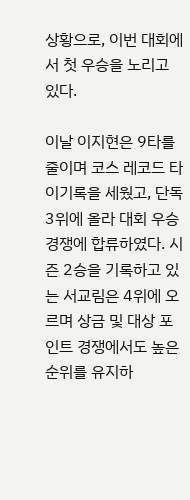상황으로, 이번 대회에서 첫 우승을 노리고 있다.

이날 이지현은 9타를 줄이며 코스 레코드 타이기록을 세웠고, 단독 3위에 올라 대회 우승 경쟁에 합류하였다. 시즌 2승을 기록하고 있는 서교림은 4위에 오르며 상금 및 대상 포인트 경쟁에서도 높은 순위를 유지하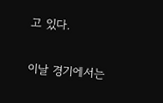고 있다.

이날 경기에서는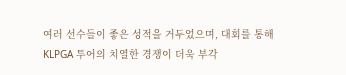여러 선수들이 좋은 성적을 거두었으며, 대회를 통해 KLPGA 투어의 치열한 경쟁이 더욱 부각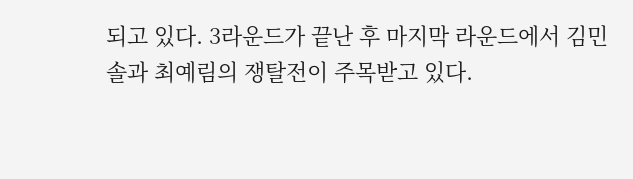되고 있다. 3라운드가 끝난 후 마지막 라운드에서 김민솔과 최예림의 쟁탈전이 주목받고 있다.